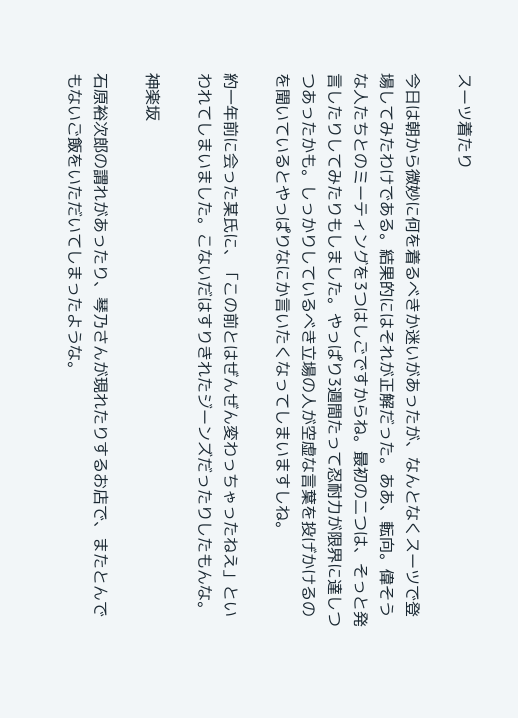スーツ着たり

今日は朝から微妙に何を着るべきか迷いがあったが、なんとなくスーツで登場してみたわけである。結果的にはそれが正解だった。ああ、転向。偉そうな人たちとのミーティングを3つはしごですからね。最初の二つは、そっと発言したりしてみたりもしました。やっぱり3週間たって忍耐力が限界に達しつつあったかも。しっかりしているべき立場の人が空虚な言葉を投げかけるのを聞いているとやっぱりなにか言いたくなってしまいますしね。

約一年前に会った某氏に、「この前とはぜんぜん変わっちゃったねえ」といわれてしまいました。こないだはすりきれたジーンズだったりしたもんな。

神楽坂

石原裕次郎の謂れがあったり、琴乃さんが現れたりするお店で、またとんでもないご飯をいただいてしまったような。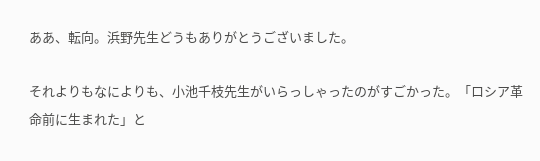ああ、転向。浜野先生どうもありがとうございました。

それよりもなによりも、小池千枝先生がいらっしゃったのがすごかった。「ロシア革命前に生まれた」と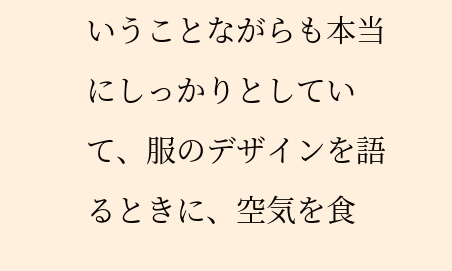いうことながらも本当にしっかりとしていて、服のデザインを語るときに、空気を食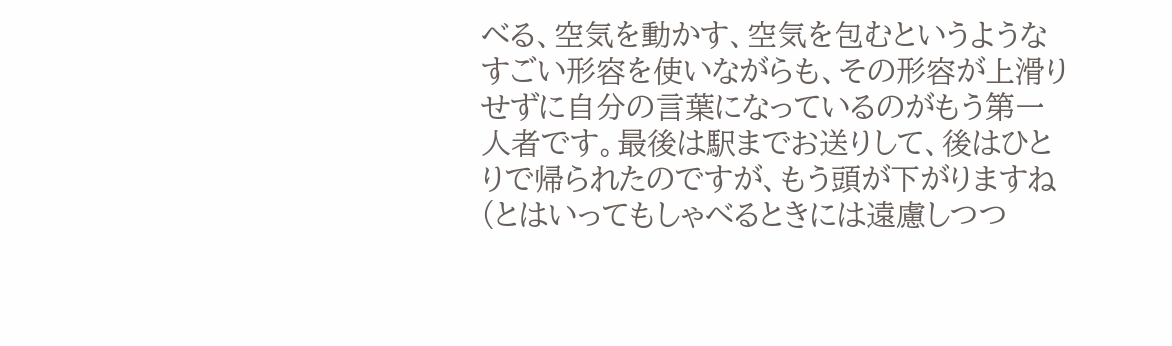べる、空気を動かす、空気を包むというようなすごい形容を使いながらも、その形容が上滑りせずに自分の言葉になっているのがもう第一人者です。最後は駅までお送りして、後はひとりで帰られたのですが、もう頭が下がりますね(とはいってもしゃべるときには遠慮しつつ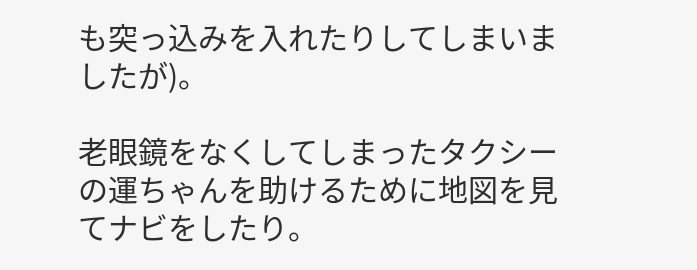も突っ込みを入れたりしてしまいましたが)。

老眼鏡をなくしてしまったタクシーの運ちゃんを助けるために地図を見てナビをしたり。